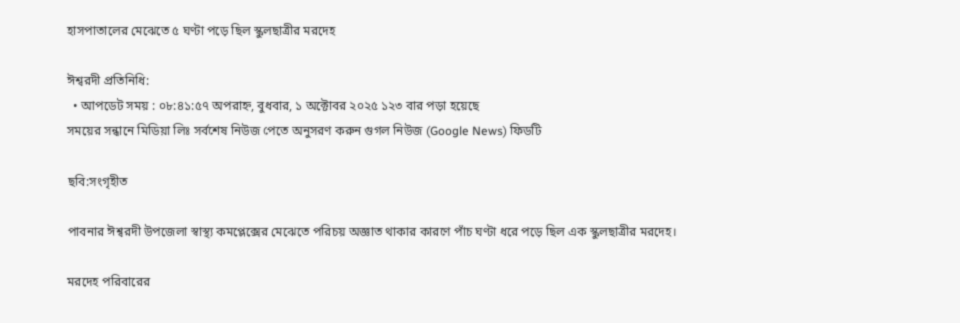হাসপাতালের মেঝেতে ৫ ঘণ্টা পড়ে ছিল স্কুলছাত্রীর মরদেহ

ঈশ্বরদী প্রতিনিধি:
  • আপডেট সময় : ০৮:৪১:৫৭ অপরাহ্ন, বুধবার, ১ অক্টোবর ২০২৫ ১২৩ বার পড়া হয়েছে
সময়ের সন্ধানে মিডিয়া লিঃ সর্বশেষ নিউজ পেতে অনুসরণ করুন গুগল নিউজ (Google News) ফিডটি

ছবি:সংগৃহীত

পাবনার ঈশ্বরদী উপজেলা স্বাস্থ্য কমপ্লেক্সের মেঝেতে পরিচয় অজ্ঞাত থাকার কারণে পাঁচ ঘণ্টা ধরে পড়ে ছিল এক স্কুলছাত্রীর মরদেহ।

মরদেহ পরিবারের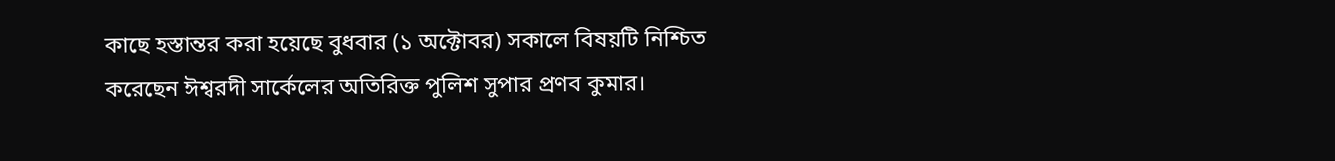কাছে হস্তান্তর করা হয়েছে বুধবার (১ অক্টোবর) সকালে বিষয়টি নিশ্চিত করেছেন ঈশ্বরদী সার্কেলের অতিরিক্ত পুলিশ সুপার প্রণব কুমার।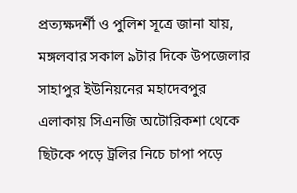প্রত্যক্ষদর্শী ও পুলিশ সূত্রে জানা যায়, মঙ্গলবার সকাল ৯টার দিকে উপজেলার সাহাপুর ইউনিয়নের মহাদেবপুর এলাকায় সিএনজি অটোরিকশা থেকে ছিটকে পড়ে ট্রলির নিচে চাপা পড়ে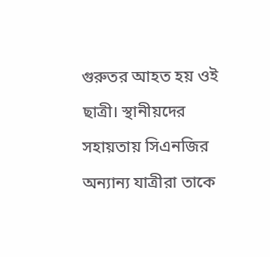গুরুতর আহত হয় ওই ছাত্রী। স্থানীয়দের সহায়তায় সিএনজির অন্যান্য যাত্রীরা তাকে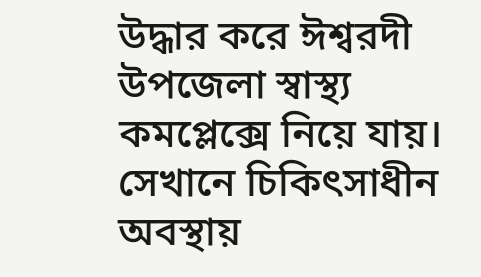উদ্ধার করে ঈশ্বরদী উপজেলা স্বাস্থ্য কমপ্লেক্সে নিয়ে যায়। সেখানে চিকিৎসাধীন অবস্থায়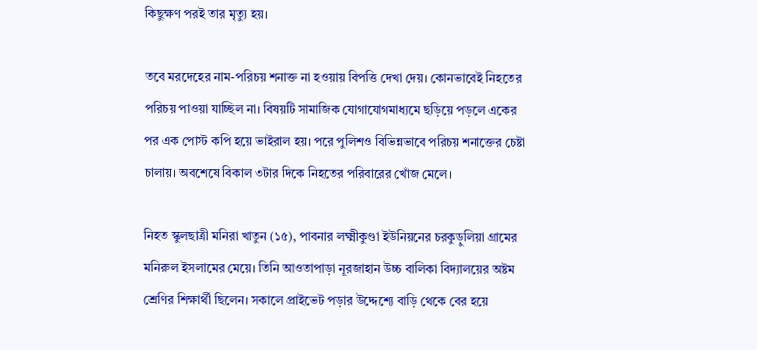কিছুক্ষণ পরই তার মৃত্যু হয়।

তবে মরদেহের নাম-পরিচয় শনাক্ত না হওয়ায় বিপত্তি দেখা দেয়। কোনভাবেই নিহতের পরিচয় পাওয়া যাচ্ছিল না। বিষয়টি সামাজিক যোগাযোগমাধ্যমে ছড়িয়ে পড়লে একের পর এক পোস্ট কপি হয়ে ভাইরাল হয়। পরে পুলিশও বিভিন্নভাবে পরিচয় শনাক্তের চেষ্টা চালায়। অবশেষে বিকাল ৩টার দিকে নিহতের পরিবারের খোঁজ মেলে।

নিহত স্কুলছাত্রী মনিরা খাতুন (১৫), পাবনার লক্ষ্মীকুণ্ডা ইউনিয়নের চরকুড়ুলিয়া গ্রামের মনিরুল ইসলামের মেয়ে। তিনি আওতাপাড়া নূরজাহান উচ্চ বালিকা বিদ্যালয়ের অষ্টম শ্রেণির শিক্ষার্থী ছিলেন। সকালে প্রাইভেট পড়ার উদ্দেশ্যে বাড়ি থেকে বের হয়ে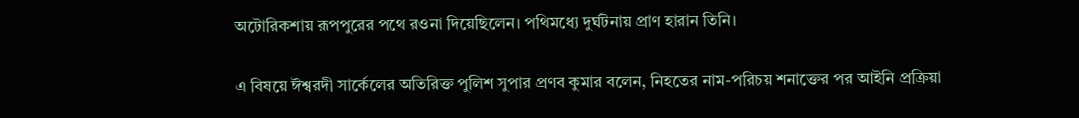অটোরিকশায় রূপপুরের পথে রওনা দিয়েছিলেন। পথিমধ্যে দুর্ঘটনায় প্রাণ হারান তিনি।

এ বিষয়ে ঈশ্বরদী সার্কেলের অতিরিক্ত পুলিশ সুপার প্রণব কুমার বলেন, নিহতের নাম-পরিচয় শনাক্তের পর আইনি প্রক্রিয়া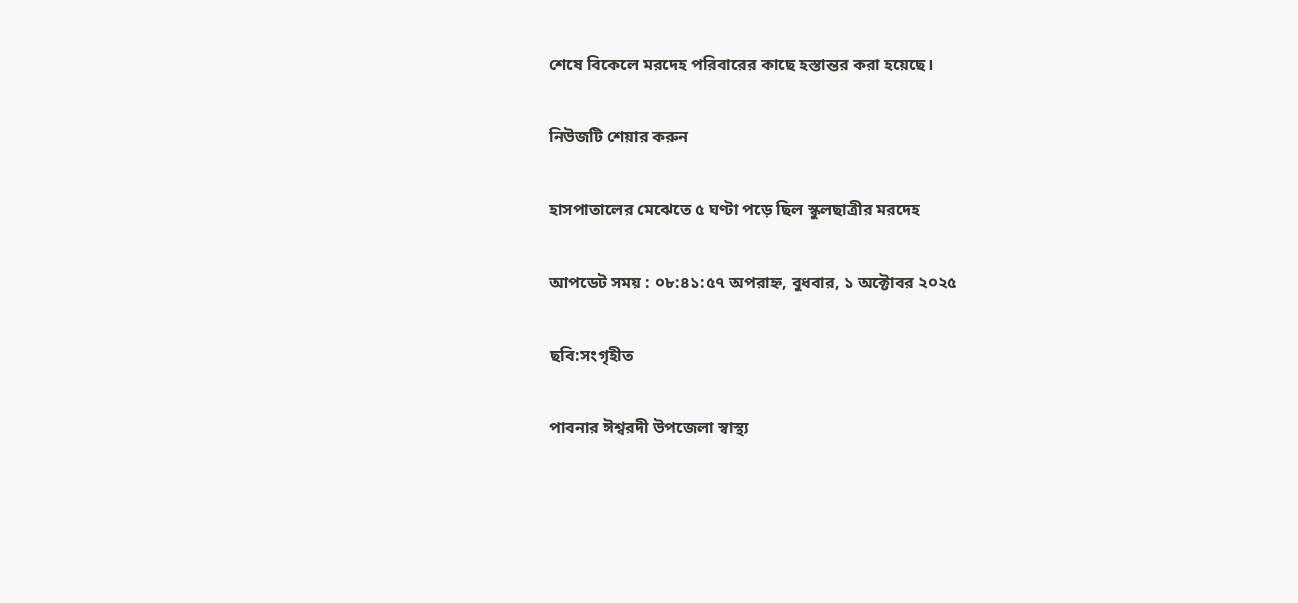শেষে বিকেলে মরদেহ পরিবারের কাছে হস্তান্তর করা হয়েছে।

নিউজটি শেয়ার করুন

হাসপাতালের মেঝেতে ৫ ঘণ্টা পড়ে ছিল স্কুলছাত্রীর মরদেহ

আপডেট সময় : ০৮:৪১:৫৭ অপরাহ্ন, বুধবার, ১ অক্টোবর ২০২৫

ছবি:সংগৃহীত

পাবনার ঈশ্বরদী উপজেলা স্বাস্থ্য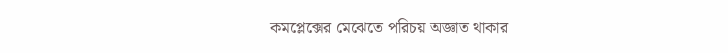কমপ্লেক্সের মেঝেতে পরিচয় অজ্ঞাত থাকার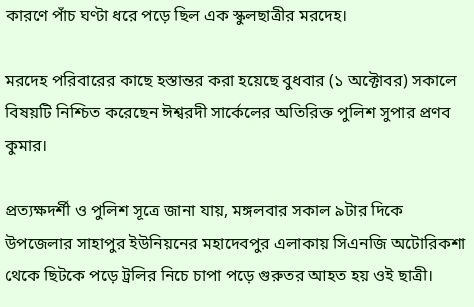কারণে পাঁচ ঘণ্টা ধরে পড়ে ছিল এক স্কুলছাত্রীর মরদেহ।

মরদেহ পরিবারের কাছে হস্তান্তর করা হয়েছে বুধবার (১ অক্টোবর) সকালে বিষয়টি নিশ্চিত করেছেন ঈশ্বরদী সার্কেলের অতিরিক্ত পুলিশ সুপার প্রণব কুমার।

প্রত্যক্ষদর্শী ও পুলিশ সূত্রে জানা যায়, মঙ্গলবার সকাল ৯টার দিকে উপজেলার সাহাপুর ইউনিয়নের মহাদেবপুর এলাকায় সিএনজি অটোরিকশা থেকে ছিটকে পড়ে ট্রলির নিচে চাপা পড়ে গুরুতর আহত হয় ওই ছাত্রী।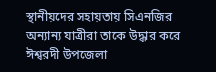স্থানীয়দের সহায়তায় সিএনজির অন্যান্য যাত্রীরা তাকে উদ্ধার করে ঈশ্বরদী উপজেলা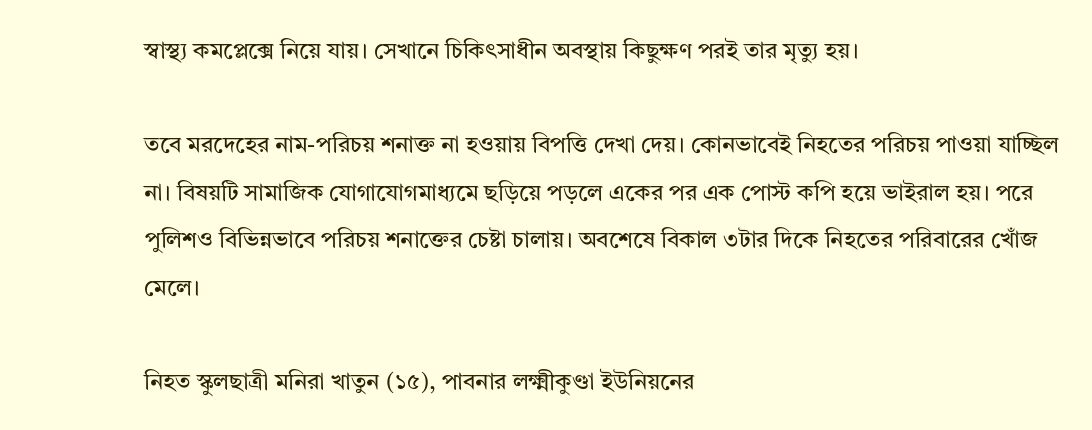স্বাস্থ্য কমপ্লেক্সে নিয়ে যায়। সেখানে চিকিৎসাধীন অবস্থায় কিছুক্ষণ পরই তার মৃত্যু হয়।

তবে মরদেহের নাম-পরিচয় শনাক্ত না হওয়ায় বিপত্তি দেখা দেয়। কোনভাবেই নিহতের পরিচয় পাওয়া যাচ্ছিল না। বিষয়টি সামাজিক যোগাযোগমাধ্যমে ছড়িয়ে পড়লে একের পর এক পোস্ট কপি হয়ে ভাইরাল হয়। পরে পুলিশও বিভিন্নভাবে পরিচয় শনাক্তের চেষ্টা চালায়। অবশেষে বিকাল ৩টার দিকে নিহতের পরিবারের খোঁজ মেলে।

নিহত স্কুলছাত্রী মনিরা খাতুন (১৫), পাবনার লক্ষ্মীকুণ্ডা ইউনিয়নের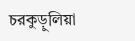চরকুড়ুলিয়া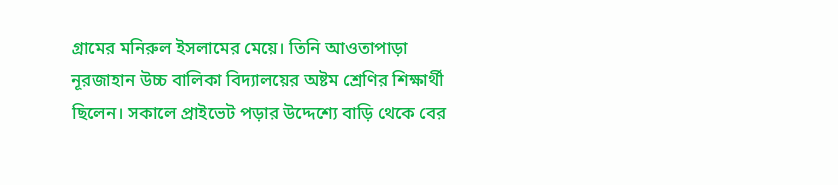গ্রামের মনিরুল ইসলামের মেয়ে। তিনি আওতাপাড়া নূরজাহান উচ্চ বালিকা বিদ্যালয়ের অষ্টম শ্রেণির শিক্ষার্থী ছিলেন। সকালে প্রাইভেট পড়ার উদ্দেশ্যে বাড়ি থেকে বের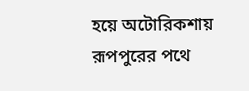হয়ে অটোরিকশায় রূপপুরের পথে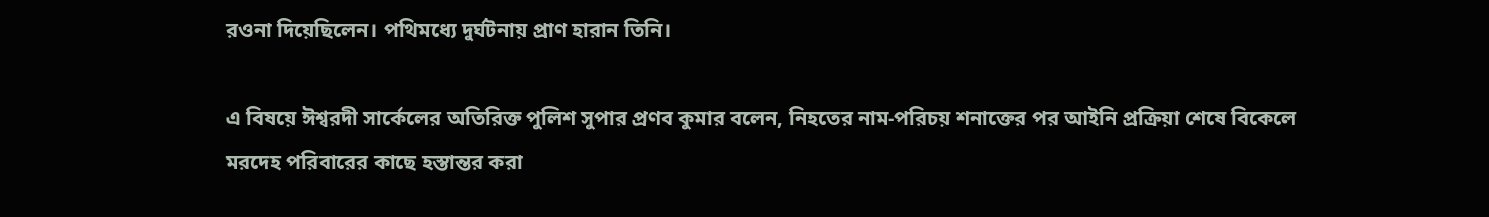রওনা দিয়েছিলেন। পথিমধ্যে দুর্ঘটনায় প্রাণ হারান তিনি।

এ বিষয়ে ঈশ্বরদী সার্কেলের অতিরিক্ত পুলিশ সুপার প্রণব কুমার বলেন, নিহতের নাম-পরিচয় শনাক্তের পর আইনি প্রক্রিয়া শেষে বিকেলে মরদেহ পরিবারের কাছে হস্তান্তর করা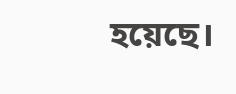হয়েছে।